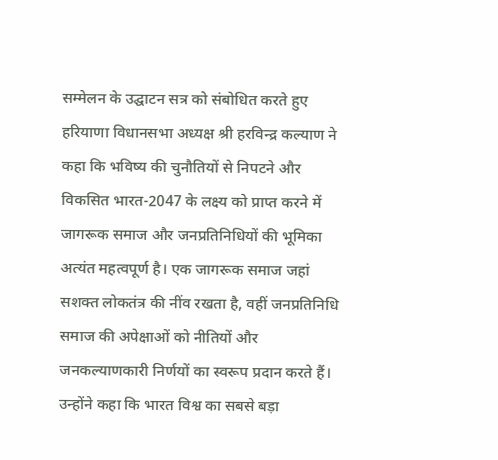सम्मेलन के उद्घाटन सत्र को संबोधित करते हुए हरियाणा विधानसभा अध्यक्ष श्री हरविन्द्र कल्याण ने कहा कि भविष्य की चुनौतियों से निपटने और विकसित भारत-2047 के लक्ष्य को प्राप्त करने में जागरूक समाज और जनप्रतिनिधियों की भूमिका अत्यंत महत्वपूर्ण है। एक जागरूक समाज जहां सशक्त लोकतंत्र की नींव रखता है, वहीं जनप्रतिनिधि समाज की अपेक्षाओं को नीतियों और जनकल्याणकारी निर्णयों का स्वरूप प्रदान करते हैं।
उन्होंने कहा कि भारत विश्व का सबसे बड़ा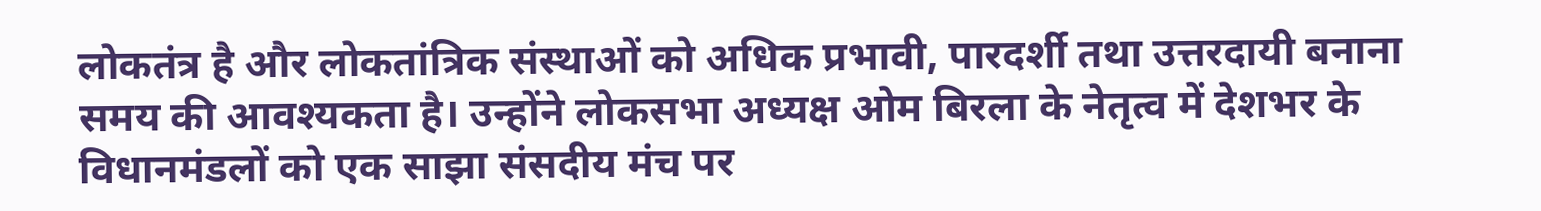लोकतंत्र है और लोकतांत्रिक संस्थाओं को अधिक प्रभावी, पारदर्शी तथा उत्तरदायी बनाना समय की आवश्यकता है। उन्होंने लोकसभा अध्यक्ष ओम बिरला के नेतृत्व में देशभर के विधानमंडलों को एक साझा संसदीय मंच पर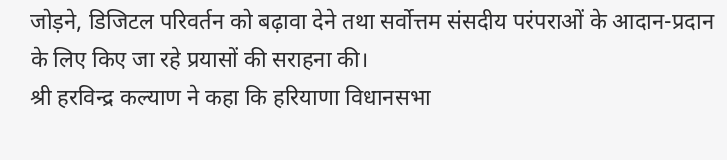जोड़ने, डिजिटल परिवर्तन को बढ़ावा देने तथा सर्वोत्तम संसदीय परंपराओं के आदान-प्रदान के लिए किए जा रहे प्रयासों की सराहना की।
श्री हरविन्द्र कल्याण ने कहा कि हरियाणा विधानसभा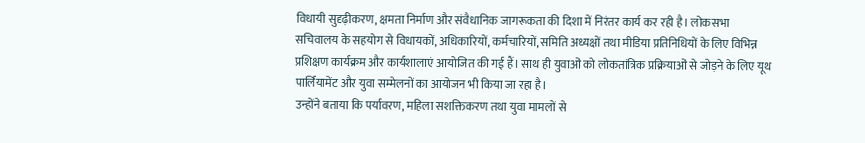विधायी सुदृढ़ीकरण, क्षमता निर्माण और संवैधानिक जागरूकता की दिशा में निरंतर कार्य कर रही है। लोकसभा सचिवालय के सहयोग से विधायकों, अधिकारियों, कर्मचारियों, समिति अध्यक्षों तथा मीडिया प्रतिनिधियों के लिए विभिन्न प्रशिक्षण कार्यक्रम और कार्यशालाएं आयोजित की गई हैं। साथ ही युवाओं को लोकतांत्रिक प्रक्रियाओं से जोड़ने के लिए यूथ पार्लियामेंट और युवा सम्मेलनों का आयोजन भी किया जा रहा है।
उन्होंने बताया कि पर्यावरण, महिला सशक्तिकरण तथा युवा मामलों से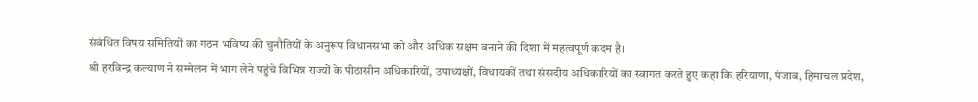संबंधित विषय समितियों का गठन भविष्य की चुनौतियों के अनुरूप विधानसभा को और अधिक सक्षम बनाने की दिशा में महत्वपूर्ण कदम है।
श्री हरविन्द्र कल्याण ने सम्मेलन में भाग लेने पहुंचे विभिन्न राज्यों के पीठासीन अधिकारियों, उपाध्यक्षों, विधायकों तथा संसदीय अधिकारियों का स्वागत करते हुए कहा कि हरियाणा, पंजाब, हिमाचल प्रदेश,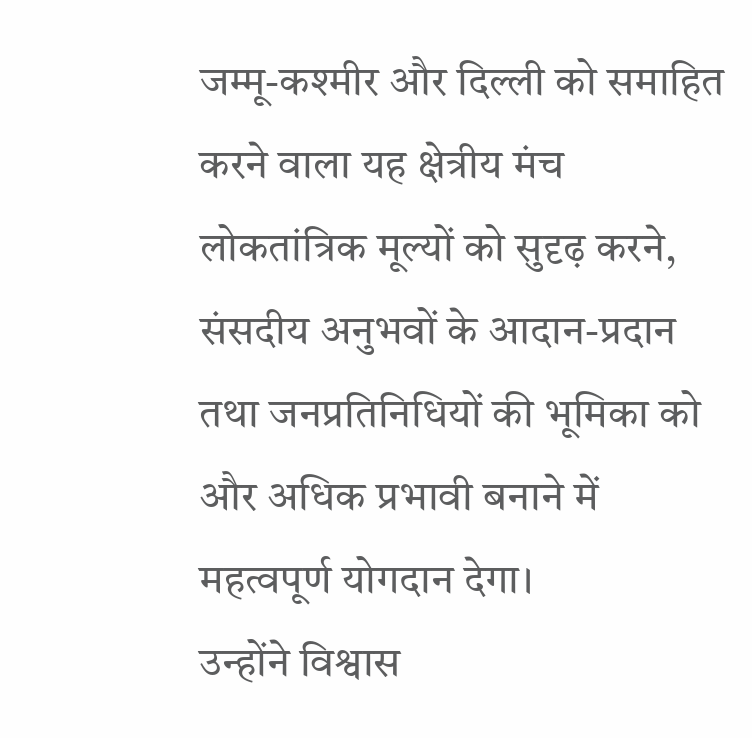जम्मू-कश्मीर और दिल्ली को समाहित करने वाला यह क्षेत्रीय मंच लोकतांत्रिक मूल्यों को सुदृढ़ करने, संसदीय अनुभवों के आदान-प्रदान तथा जनप्रतिनिधियों की भूमिका को और अधिक प्रभावी बनाने में महत्वपूर्ण योगदान देगा।
उन्होंने विश्वास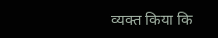व्यक्त किया कि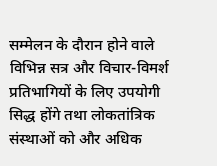सम्मेलन के दौरान होने वाले विभिन्न सत्र और विचार-विमर्श प्रतिभागियों के लिए उपयोगी सिद्ध होंगे तथा लोकतांत्रिक संस्थाओं को और अधिक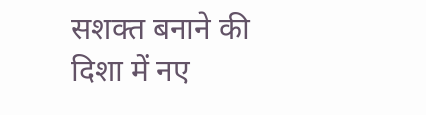सशक्त बनाने की दिशा में नए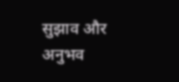सुझाव और अनुभव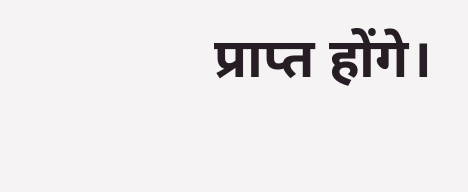प्राप्त होंगे।